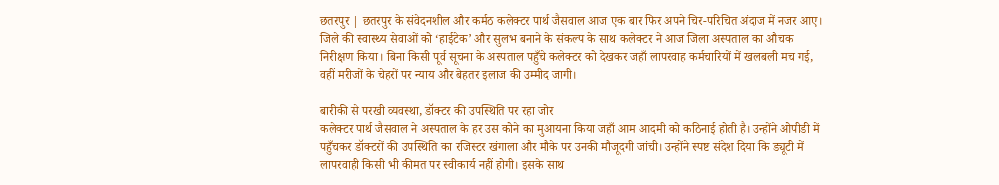छतरपुर | छतरपुर के संवेदनशील और कर्मठ कलेक्टर पार्थ जैसवाल आज एक बार फिर अपने चिर-परिचित अंदाज में नजर आए। जिले की स्वास्थ्य सेवाओं को ‘हाईटेक’ और सुलभ बनाने के संकल्प के साथ कलेक्टर ने आज जिला अस्पताल का औचक निरीक्षण किया। बिना किसी पूर्व सूचना के अस्पताल पहुँचे कलेक्टर को देखकर जहाँ लापरवाह कर्मचारियों में खलबली मच गई, वहीं मरीजों के चेहरों पर न्याय और बेहतर इलाज की उम्मीद जागी।

बारीकी से परखी व्यवस्था, डॉक्टर की उपस्थिति पर रहा जोर
कलेक्टर पार्थ जैसवाल ने अस्पताल के हर उस कोने का मुआयना किया जहाँ आम आदमी को कठिनाई होती है। उन्होंने ओपीडी में पहुँचकर डॉक्टरों की उपस्थिति का रजिस्टर खंगाला और मौके पर उनकी मौजूदगी जांची। उन्होंने स्पष्ट संदेश दिया कि ड्यूटी में लापरवाही किसी भी कीमत पर स्वीकार्य नहीं होगी। इसके साथ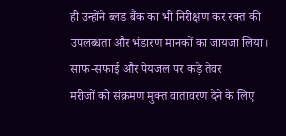ही उन्होंने ब्लड बैंक का भी निरीक्षण कर रक्त की उपलब्धता और भंडारण मानकों का जायजा लिया।
साफ-सफाई और पेयजल पर कड़े तेवर
मरीजों को संक्रमण मुक्त वातावरण देने के लिए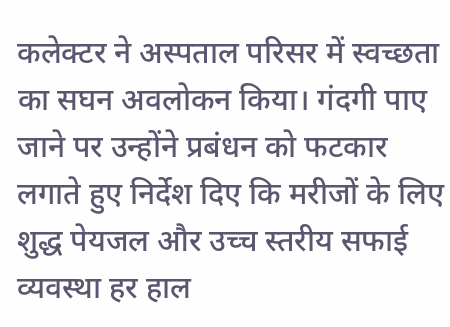कलेक्टर ने अस्पताल परिसर में स्वच्छता का सघन अवलोकन किया। गंदगी पाए जाने पर उन्होंने प्रबंधन को फटकार लगाते हुए निर्देश दिए कि मरीजों के लिए शुद्ध पेयजल और उच्च स्तरीय सफाई व्यवस्था हर हाल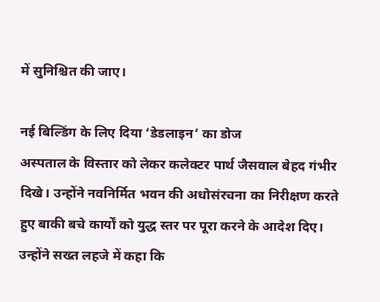में सुनिश्चित की जाए।

नई बिल्डिंग के लिए दिया ‘डेडलाइन’ का डोज
अस्पताल के विस्तार को लेकर कलेक्टर पार्थ जैसवाल बेहद गंभीर दिखे। उन्होंने नवनिर्मित भवन की अधोसंरचना का निरीक्षण करते हुए बाकी बचे कार्यों को युद्ध स्तर पर पूरा करने के आदेश दिए। उन्होंने सख्त लहजे में कहा कि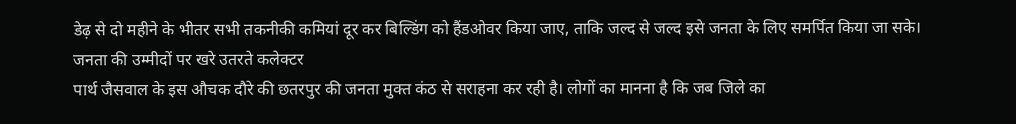डेढ़ से दो महीने के भीतर सभी तकनीकी कमियां दूर कर बिल्डिंग को हैंडओवर किया जाए, ताकि जल्द से जल्द इसे जनता के लिए समर्पित किया जा सके।
जनता की उम्मीदों पर खरे उतरते कलेक्टर
पार्थ जैसवाल के इस औचक दौरे की छतरपुर की जनता मुक्त कंठ से सराहना कर रही है। लोगों का मानना है कि जब जिले का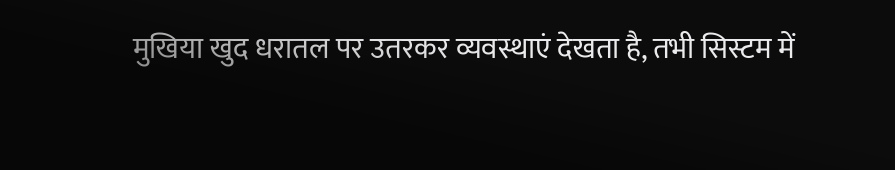मुखिया खुद धरातल पर उतरकर व्यवस्थाएं देखता है, तभी सिस्टम में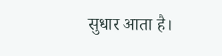सुधार आता है।